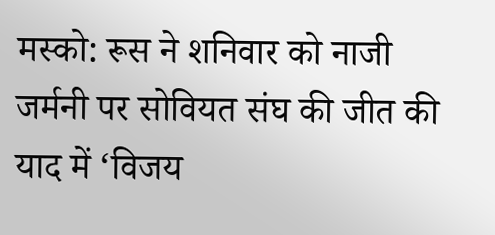मस्को: रूस ने शनिवार को नाजी जर्मनी पर सोवियत संघ की जीत की याद में ‘विजय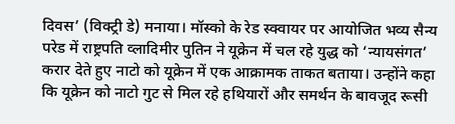दिवस’ (विक्ट्री डे) मनाया। मॉस्को के रेड स्क्वायर पर आयोजित भव्य सैन्य परेड में राष्ट्रपति व्लादिमीर पुतिन ने यूक्रेन में चल रहे युद्ध को ‘न्यायसंगत’ करार देते हुए नाटो को यूक्रेन में एक आक्रामक ताकत बताया। उन्होंने कहा कि यूक्रेन को नाटो गुट से मिल रहे हथियारों और समर्थन के बावजूद रूसी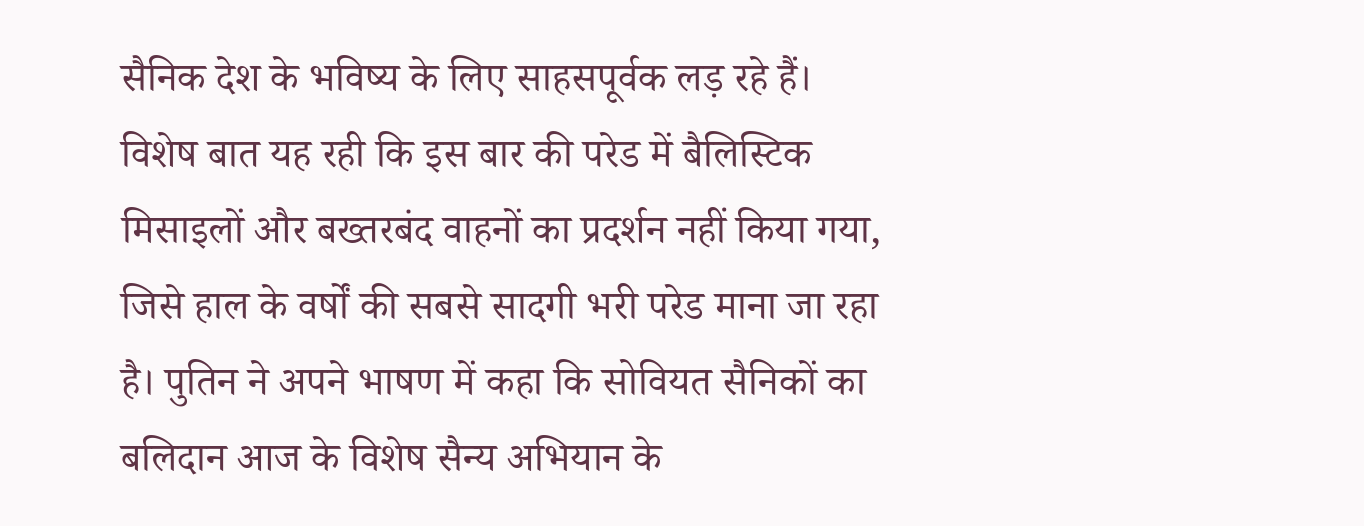सैनिक देश के भविष्य के लिए साहसपूर्वक लड़ रहे हैं।
विशेष बात यह रही कि इस बार की परेड में बैलिस्टिक मिसाइलों और बख्तरबंद वाहनों का प्रदर्शन नहीं किया गया, जिसे हाल के वर्षों की सबसे सादगी भरी परेड माना जा रहा है। पुतिन ने अपने भाषण में कहा कि सोवियत सैनिकों का बलिदान आज के विशेष सैन्य अभियान के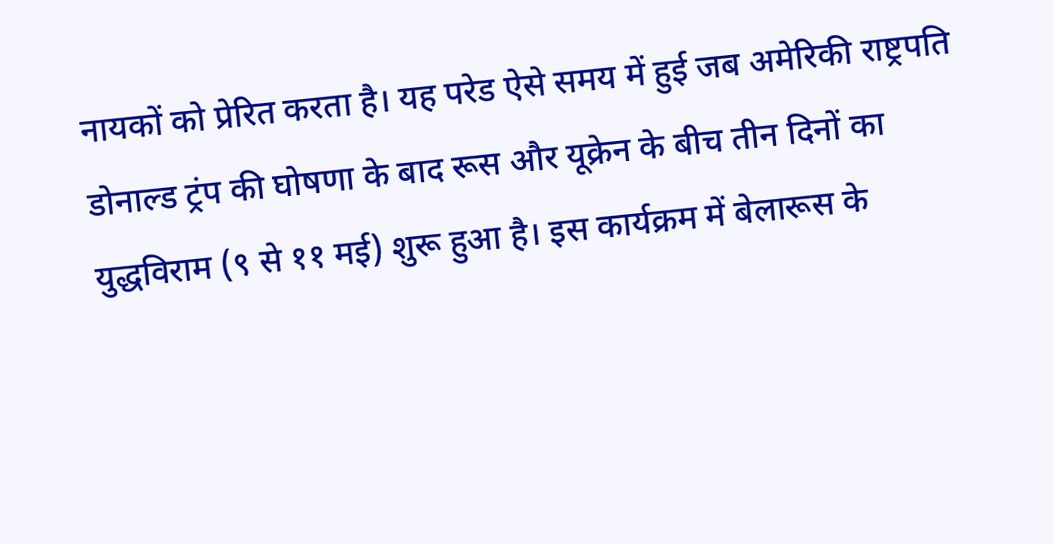नायकों को प्रेरित करता है। यह परेड ऐसे समय में हुई जब अमेरिकी राष्ट्रपति डोनाल्ड ट्रंप की घोषणा के बाद रूस और यूक्रेन के बीच तीन दिनों का युद्धविराम (९ से ११ मई) शुरू हुआ है। इस कार्यक्रम में बेलारूस के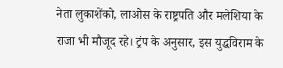नेता लुकाशेंको, लाओस के राष्ट्रपति और मलेशिया के राजा भी मौजूद रहे। ट्रंप के अनुसार, इस युद्धविराम के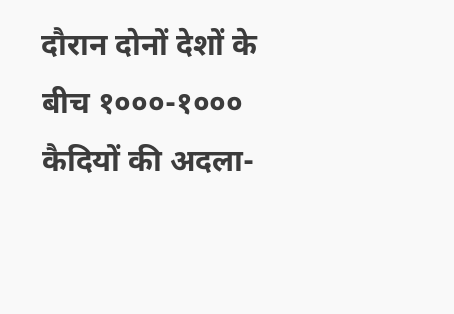दौरान दोनों देशों के बीच १०००-१००० कैदियों की अदला-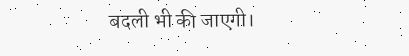बदली भी की जाएगी।